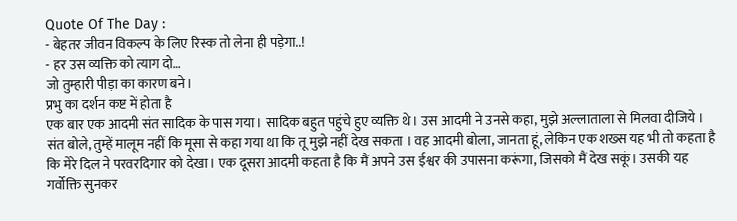Quote Of The Day :
- बेहतर जीवन विकल्प के लिए रिस्क तो लेना ही पड़ेगा..!
- हर उस व्यक्ति को त्याग दो…
जो तुम्हारी पीड़ा का कारण बने।
प्रभु का दर्शन कष्ट में होता है
एक बार एक आदमी संत सादिक के पास गया। सादिक बहुत पहुंचे हुए व्यक्ति थे। उस आदमी ने उनसे कहा, मुझे अल्लाताला से मिलवा दीजिये ।
संत बोले, तुम्हें मालूम नहीं कि मूसा से कहा गया था कि तू मुझे नहीं देख सकता । वह आदमी बोला, जानता हूं, लेकिन एक शख्स यह भी तो कहता है कि मेरे दिल ने परवरदिगार को देखा। एक दूसरा आदमी कहता है कि मैं अपने उस ईश्वर की उपासना करूंगा, जिसको मैं देख सकूं। उसकी यह गर्वोक्ति सुनकर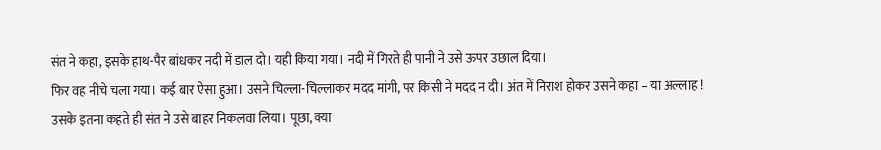संत ने कहा, इसके हाथ-पैर बांधकर नदी में डाल दो। यही किया गया। नदी में गिरते ही पानी ने उसे ऊपर उछाल दिया।
फिर वह नीचे चला गया। कई बार ऐसा हुआ। उसने चिल्ला-चिल्लाकर मदद मांगी, पर किसी ने मदद न दी। अंत में निराश होकर उसने कहा – या अल्लाह !
उसके इतना कहते ही संत ने उसे बाहर निकलवा लिया। पूछा, क्या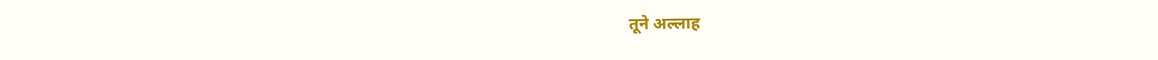तूने अल्लाह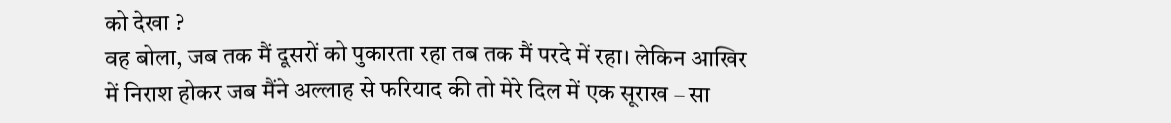को देखा ?
वह बोला, जब तक मैं दूसरों को पुकारता रहा तब तक मैं परदे में रहा। लेकिन आखिर में निराश होकर जब मैंने अल्लाह से फरियाद की तो मेरे दिल में एक सूराख – सा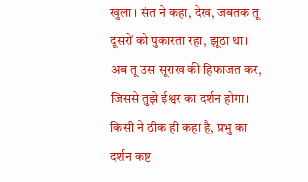खुला । संत ने कहा, देख, जबतक तू दूसरों को पुकारता रहा, झूठा था। अब तू उस सूराख की हिफाजत कर, जिससे तुझे ईश्वर का दर्शन होगा।
किसी ने ठीक ही कहा है, प्रभु का दर्शन कष्ट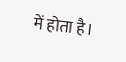में होता है।